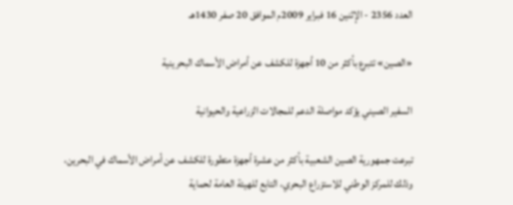العدد 2356 - الإثنين 16 فبراير 2009م الموافق 20 صفر 1430هـ

«الصين» تتبرع بأكثر من 10 أجهزة للكشف عن أمراض الأسماك البحرينية

السفير الصيني يؤكد مواصلة الدعم للمجالات الزراعية والحيوانية

تبرعت جمهورية الصين الشعبية بأكثر من عشرة أجهزة متطورة للكشف عن أمراض الأسماك في البحرين، وذلك للمركز الوطني للاستزراع البحري، التابع للهيئة العامة لحماية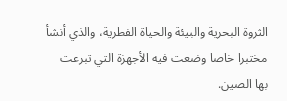الثروة البحرية والبيئة والحياة الفطرية، والذي أنشأ مختبرا خاصا وضعت فيه الأجهزة التي تبرعت بها الصين.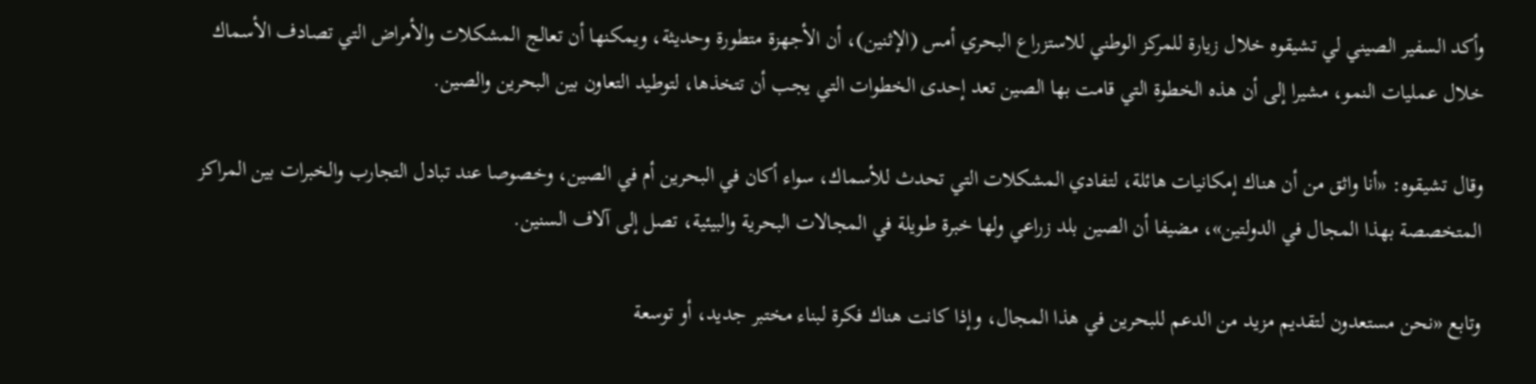وأكد السفير الصيني لي تشيقوه خلال زيارة للمركز الوطني للاستزراع البحري أمس (الإثنين)، أن الأجهزة متطورة وحديثة، ويمكنها أن تعالج المشكلات والأمراض التي تصادف الأسماك خلال عمليات النمو، مشيرا إلى أن هذه الخطوة التي قامت بها الصين تعد إحدى الخطوات التي يجب أن تتخذها، لتوطيد التعاون بين البحرين والصين.

وقال تشيقوه: «أنا واثق من أن هناك إمكانيات هائلة، لتفادي المشكلات التي تحدث للأسماك، سواء أكان في البحرين أم في الصين، وخصوصا عند تبادل التجارب والخبرات بين المراكز المتخصصة بهذا المجال في الدولتين»، مضيفا أن الصين بلد زراعي ولها خبرة طويلة في المجالات البحرية والبيئية، تصل إلى آلاف السنين.

وتابع «نحن مستعدون لتقديم مزيد من الدعم للبحرين في هذا المجال، وإذا كانت هناك فكرة لبناء مختبر جديد، أو توسعة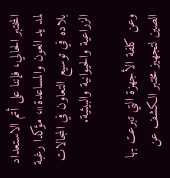المختبر الحالي، فإننا على أتم الاستعداد لمد يد العون والمساعدة»، مؤكدا رغبة بلاده في توسيع التعاون في المجالات الزراعية والحيوانية والبيئية.

وعن كلفة الأجهزة التي تبرعت بها الصين لتجهيز مختبر الكشف عن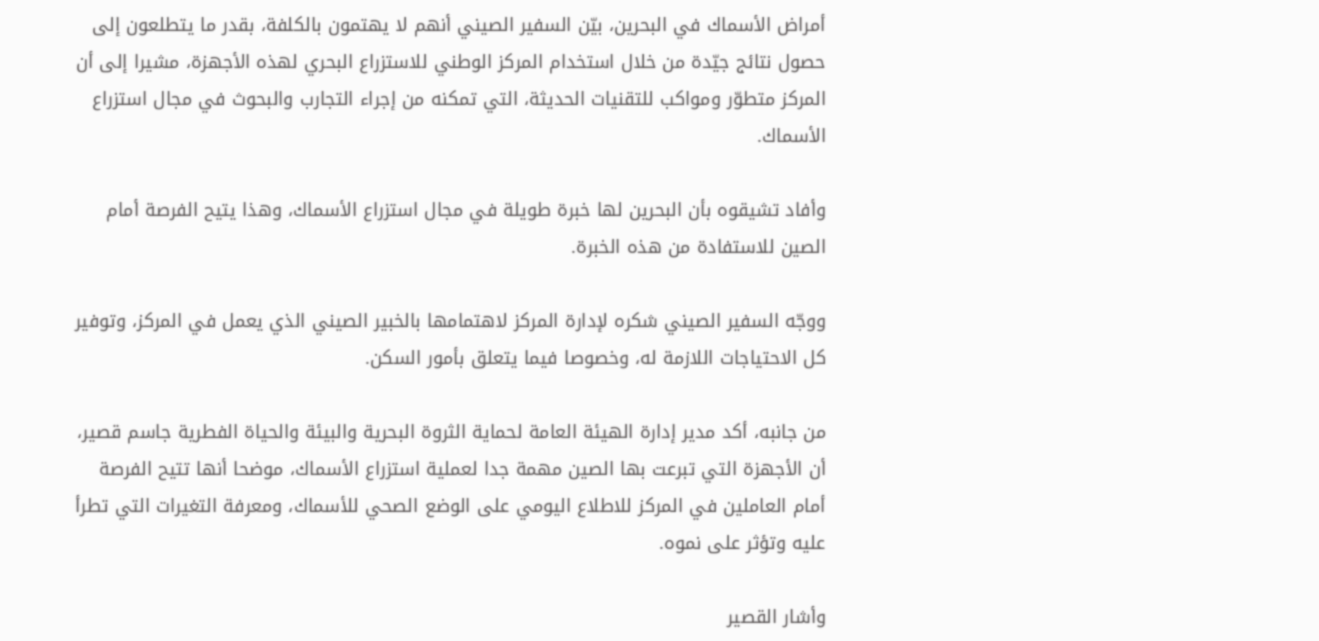أمراض الأسماك في البحرين، بيّن السفير الصيني أنهم لا يهتمون بالكلفة، بقدر ما يتطلعون إلى حصول نتائج جيّدة من خلال استخدام المركز الوطني للاستزراع البحري لهذه الأجهزة، مشيرا إلى أن المركز متطوّر ومواكب للتقنيات الحديثة، التي تمكنه من إجراء التجارب والبحوث في مجال استزراع الأسماك.

وأفاد تشيقوه بأن البحرين لها خبرة طويلة في مجال استزراع الأسماك، وهذا يتيح الفرصة أمام الصين للاستفادة من هذه الخبرة.

ووجّه السفير الصيني شكره لإدارة المركز لاهتمامها بالخبير الصيني الذي يعمل في المركز، وتوفير كل الاحتياجات اللازمة له، وخصوصا فيما يتعلق بأمور السكن.

من جانبه، أكد مدير إدارة الهيئة العامة لحماية الثروة البحرية والبيئة والحياة الفطرية جاسم قصير، أن الأجهزة التي تبرعت بها الصين مهمة جدا لعملية استزراع الأسماك، موضحا أنها تتيح الفرصة أمام العاملين في المركز للاطلاع اليومي على الوضع الصحي للأسماك، ومعرفة التغيرات التي تطرأ عليه وتؤثر على نموه.

وأشار القصير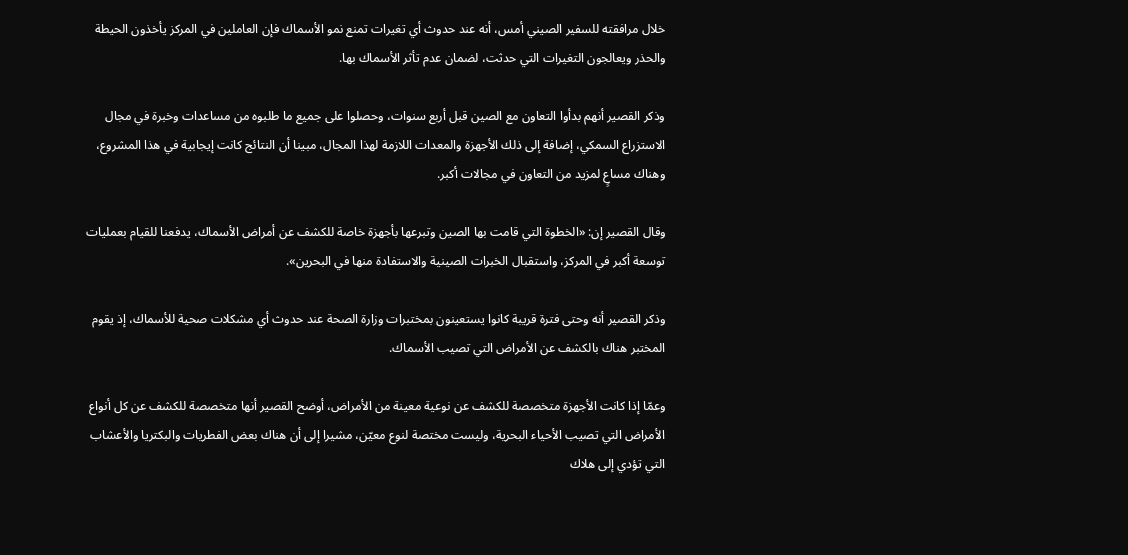خلال مرافقته للسفير الصيني أمس، أنه عند حدوث أي تغيرات تمنع نمو الأسماك فإن العاملين في المركز يأخذون الحيطة والحذر ويعالجون التغيرات التي حدثت، لضمان عدم تأثر الأسماك بها.

وذكر القصير أنهم بدأوا التعاون مع الصين قبل أربع سنوات، وحصلوا على جميع ما طلبوه من مساعدات وخبرة في مجال الاستزراع السمكي، إضافة إلى ذلك الأجهزة والمعدات اللازمة لهذا المجال، مبينا أن النتائج كانت إيجابية في هذا المشروع، وهناك مساعٍ لمزيد من التعاون في مجالات أكبر.

وقال القصير إن: «الخطوة التي قامت بها الصين وتبرعها بأجهزة خاصة للكشف عن أمراض الأسماك، يدفعنا للقيام بعمليات توسعة أكبر في المركز، واستقبال الخبرات الصينية والاستفادة منها في البحرين».

وذكر القصير أنه وحتى فترة قريبة كانوا يستعينون بمختبرات وزارة الصحة عند حدوث أي مشكلات صحية للأسماك، إذ يقوم المختبر هناك بالكشف عن الأمراض التي تصيب الأسماك.

وعمّا إذا كانت الأجهزة متخصصة للكشف عن نوعية معينة من الأمراض، أوضح القصير أنها متخصصة للكشف عن كل أنواع الأمراض التي تصيب الأحياء البحرية، وليست مختصة لنوع معيّن، مشيرا إلى أن هناك بعض الفطريات والبكتريا والأعشاب التي تؤدي إلى هلاك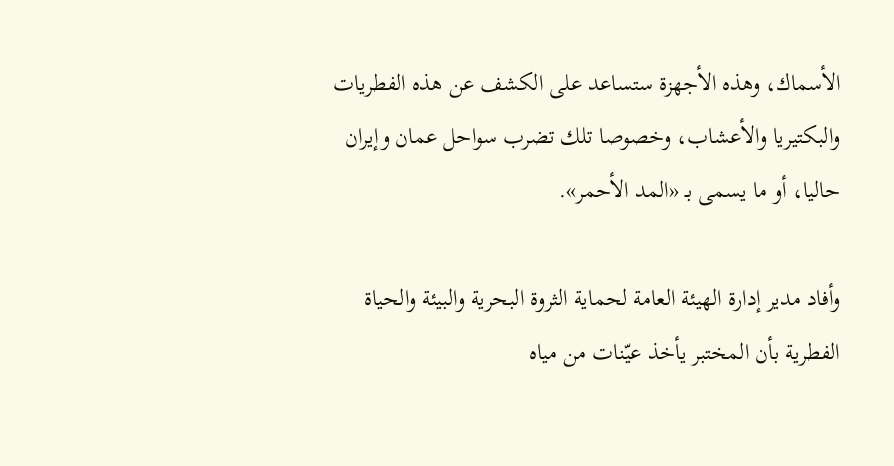الأسماك، وهذه الأجهزة ستساعد على الكشف عن هذه الفطريات والبكتيريا والأعشاب، وخصوصا تلك تضرب سواحل عمان وإيران حاليا، أو ما يسمى بـ «المد الأحمر».

وأفاد مدير إدارة الهيئة العامة لحماية الثروة البحرية والبيئة والحياة الفطرية بأن المختبر يأخذ عيّنات من مياه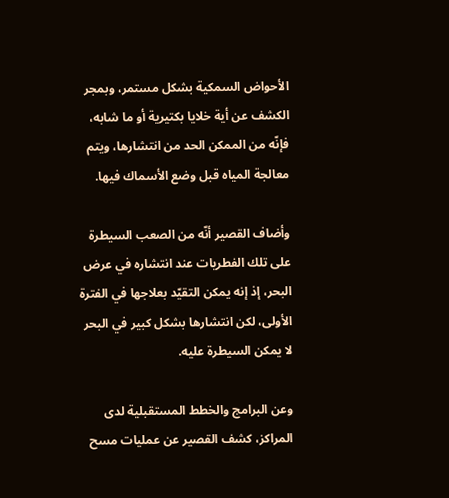الأحواض السمكية بشكل مستمر، وبمجر الكشف عن أية خلايا بكتيرية أو ما شابه، فإنّه من الممكن الحد من انتشارها، ويتم معالجة المياه قبل وضع الأسماك فيها.

وأضاف القصير أنّه من الصعب السيطرة على تلك الفطريات عند انتشاره في عرض البحر، إذ إنه يمكن التقيّد بعلاجها في الفترة الأولى، لكن انتشارها بشكل كبير في البحر لا يمكن السيطرة عليه.

وعن البرامج والخطط المستقبلية لدى المراكز، كشف القصير عن عمليات مسح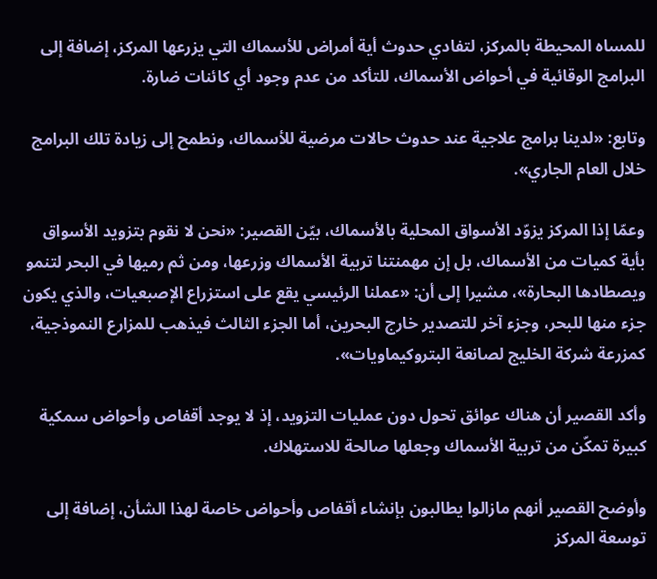للمساه المحيطة بالمركز، لتفادي حدوث أية أمراض للأسماك التي يزرعها المركز، إضافة إلى البرامج الوقائية في أحواض الأسماك، للتأكد من عدم وجود أي كائنات ضارة.

وتابع: «لدينا برامج علاجية عند حدوث حالات مرضية للأسماك، ونطمح إلى زيادة تلك البرامج خلال العام الجاري».

وعمّا إذا المركز يزوّد الأسواق المحلية بالأسماك، بيّن القصير: «نحن لا نقوم بتزويد الأسواق بأية كميات من الأسماك، بل إن مهمنتنا تربية الأسماك وزرعها، ومن ثم رميها في البحر لتنمو ويصطادها البحارة»، مشيرا إلى أن: «عملنا الرئيسي يقع على استزراع الإصبعيات، والذي يكون جزء منها للبحر، وجزء آخر للتصدير خارج البحرين، أما الجزء الثالث فيذهب للمزارع النموذجية، كمزرعة شركة الخليج لصانعة البتروكيماويات».

وأكد القصير أن هناك عوائق تحول دون عمليات التزويد، إذ لا يوجد أقفاص وأحواض سمكية كبيرة تمكّن من تربية الأسماك وجعلها صالحة للاستهلاك.

وأوضح القصير أنهم مازالوا يطالبون بإنشاء أقفاص وأحواض خاصة لهذا الشأن، إضافة إلى توسعة المركز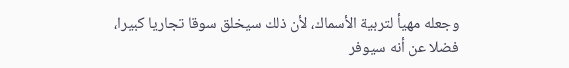وجعله مهيأ لتربية الأسماك، لأن ذلك سيخلق سوقا تجاريا كبيرا، فضلا عن أنه سيوفر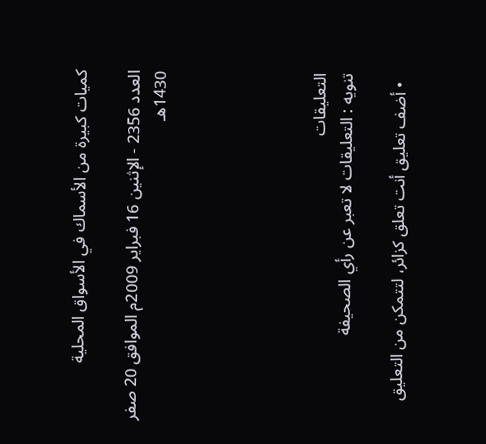كميات كبيرة من الأسماك في الأسواق المحلية

العدد 2356 - الإثنين 16 فبراير 2009م الموافق 20 صفر 1430هـ





التعليقات
تنويه : التعليقات لا تعبر عن رأي الصحيفة

  • أضف تعليق أنت تعلق كزائر، لتتمكن من التعليق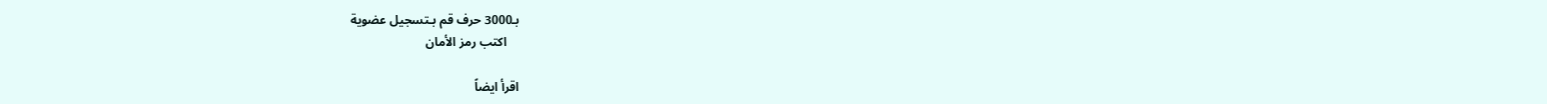بـ3000 حرف قم بـتسجيل عضوية
    اكتب رمز الأمان

اقرأ ايضاً